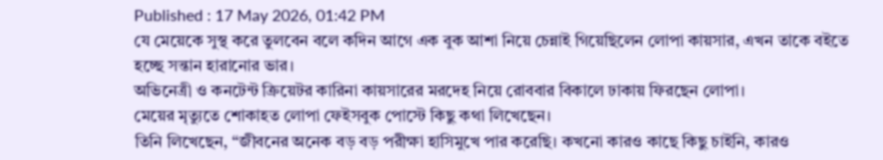Published : 17 May 2026, 01:42 PM
যে মেয়েকে সুস্থ করে তুলবেন বলে কদিন আগে এক বুক আশা নিয়ে চেন্নাই গিয়েছিলেন লোপা কায়সার, এখন তাকে বইতে হচ্ছে সন্তান হারানোর ভার।
অভিনেত্রী ও কনটেন্ট ক্রিয়েটর কারিনা কায়সারের মরদেহ নিয়ে রোববার বিকালে ঢাকায় ফিরছেন লোপা।
মেয়ের মৃত্যুতে শোকাহত লোপা ফেইসবুক পোস্টে কিছু কথা লিখেছেন।
তিনি লিখেছেন, “জীবনের অনেক বড় বড় পরীক্ষা হাসিমুখে পার করেছি। কখনো কারও কাছে কিছু চাইনি, কারও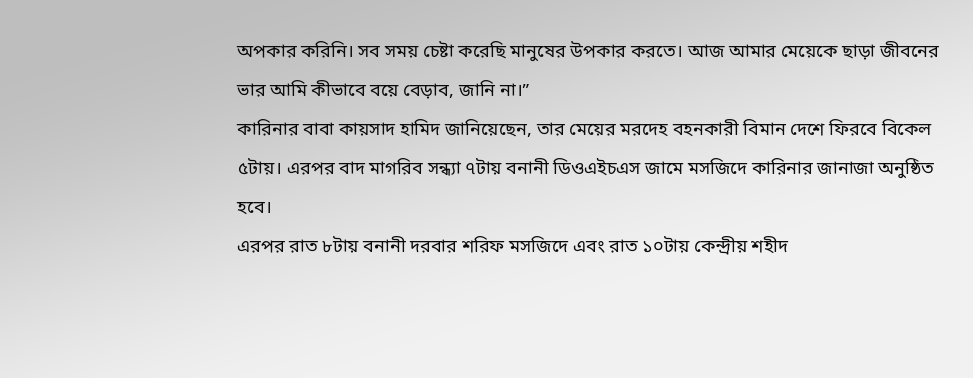অপকার করিনি। সব সময় চেষ্টা করেছি মানুষের উপকার করতে। আজ আমার মেয়েকে ছাড়া জীবনের ভার আমি কীভাবে বয়ে বেড়াব, জানি না।”
কারিনার বাবা কায়সাদ হামিদ জানিয়েছেন, তার মেয়ের মরদেহ বহনকারী বিমান দেশে ফিরবে বিকেল ৫টায়। এরপর বাদ মাগরিব সন্ধ্যা ৭টায় বনানী ডিওএইচএস জামে মসজিদে কারিনার জানাজা অনুষ্ঠিত হবে।
এরপর রাত ৮টায় বনানী দরবার শরিফ মসজিদে এবং রাত ১০টায় কেন্দ্রীয় শহীদ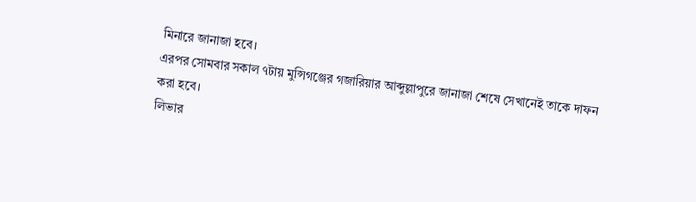মিনারে জানাজা হবে।
এরপর সোমবার সকাল ৭টায় মুন্সিগঞ্জের গজারিয়ার আব্দুল্লাপুরে জানাজা শেষে সেখানেই তাকে দাফন করা হবে।
লিভার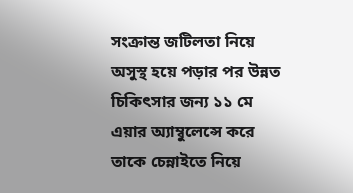সংক্রান্ত জটিলতা নিয়ে অসুস্থ হয়ে পড়ার পর উন্নত চিকিৎসার জন্য ১১ মে এয়ার অ্যাম্বুলেন্সে করে তাকে চেন্নাইতে নিয়ে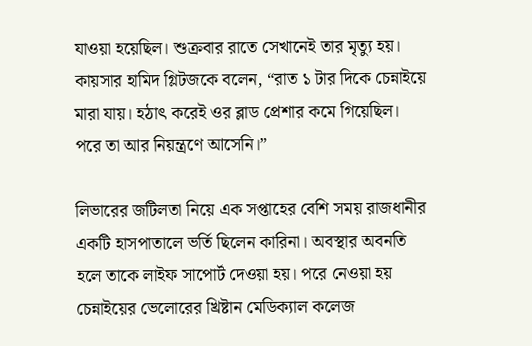যাওয়া হয়েছিল। শুক্রবার রাতে সেখানেই তার মৃত্যু হয়।
কায়সার হামিদ গ্লিটজকে বলেন, “রাত ১ টার দিকে চেন্নাইয়ে মারা যায়। হঠাৎ করেই ওর ব্লাড প্রেশার কমে গিয়েছিল। পরে তা আর নিয়ন্ত্রণে আসেনি।”

লিভারের জটিলতা নিয়ে এক সপ্তাহের বেশি সময় রাজধানীর একটি হাসপাতালে ভর্তি ছিলেন কারিনা। অবস্থার অবনতি হলে তাকে লাইফ সাপোর্ট দেওয়া হয়। পরে নেওয়া হয় চেন্নাইয়ের ভেলোরের খ্রিষ্টান মেডিক্যাল কলেজ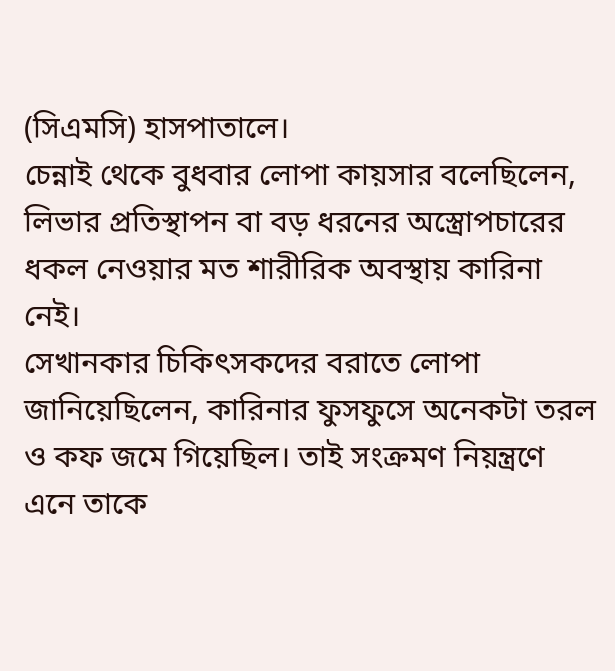(সিএমসি) হাসপাতালে।
চেন্নাই থেকে বুধবার লোপা কায়সার বলেছিলেন, লিভার প্রতিস্থাপন বা বড় ধরনের অস্ত্রোপচারের ধকল নেওয়ার মত শারীরিক অবস্থায় কারিনা নেই।
সেখানকার চিকিৎসকদের বরাতে লোপা জানিয়েছিলেন, কারিনার ফুসফুসে অনেকটা তরল ও কফ জমে গিয়েছিল। তাই সংক্রমণ নিয়ন্ত্রণে এনে তাকে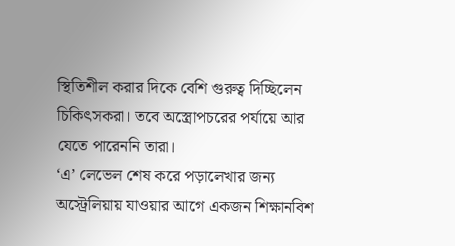স্থিতিশীল করার দিকে বেশি গুরুত্ব দিচ্ছিলেন চিকিৎসকরা। তবে অস্ত্রোপচরের পর্যায়ে আর যেতে পারেননি তারা।
‘এ’ লেভেল শেষ করে পড়ালেখার জন্য অস্ট্রেলিয়ায় যাওয়ার আগে একজন শিক্ষানবিশ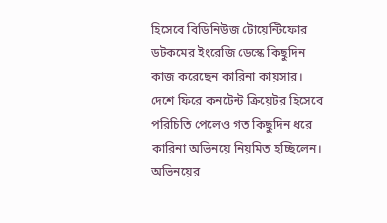হিসেবে বিডিনিউজ টোয়েন্টিফোর ডটকমের ইংরেজি ডেস্কে কিছুদিন কাজ করেছেন কারিনা কায়সার।
দেশে ফিরে কনটেন্ট ক্রিয়েটর হিসেবে পরিচিতি পেলেও গত কিছুদিন ধরে কারিনা অভিনয়ে নিয়মিত হচ্ছিলেন। অভিনয়ের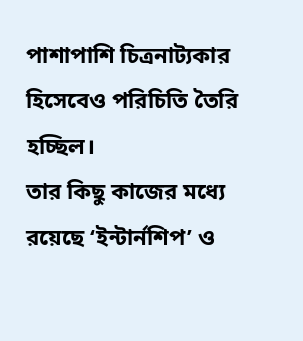পাশাপাশি চিত্রনাট্যকার হিসেবেও পরিচিতি তৈরি হচ্ছিল।
তার কিছু কাজের মধ্যে রয়েছে ‘ইন্টার্নশিপ’ ও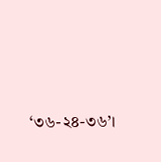‘৩৬-২৪-৩৬’।